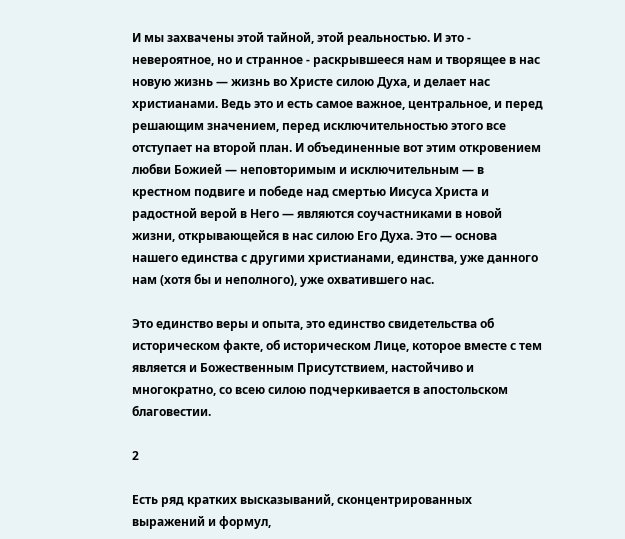И мы захвачены этой тайной, этой реальностью. И это - невероятное, но и странное - раскрывшееся нам и творящее в нас новую жизнь — жизнь во Христе силою Духа, и делает нас христианами. Ведь это и есть самое важное, центральное, и перед решающим значением, перед исключительностью этого все отступает на второй план. И объединенные вот этим откровением любви Божией — неповторимым и исключительным — в крестном подвиге и победе над смертью Иисуса Христа и радостной верой в Него — являются соучастниками в новой жизни, открывающейся в нас силою Его Духа. Это — основа нашего единства с другими христианами, единства, уже данного нам (хотя бы и неполного), уже охватившего нас.

Это единство веры и опыта, это единство свидетельства об историческом факте, об историческом Лице, которое вместе с тем является и Божественным Присутствием, настойчиво и многократно, со всею силою подчеркивается в апостольском благовестии.

2

Есть ряд кратких высказываний, сконцентрированных выражений и формул,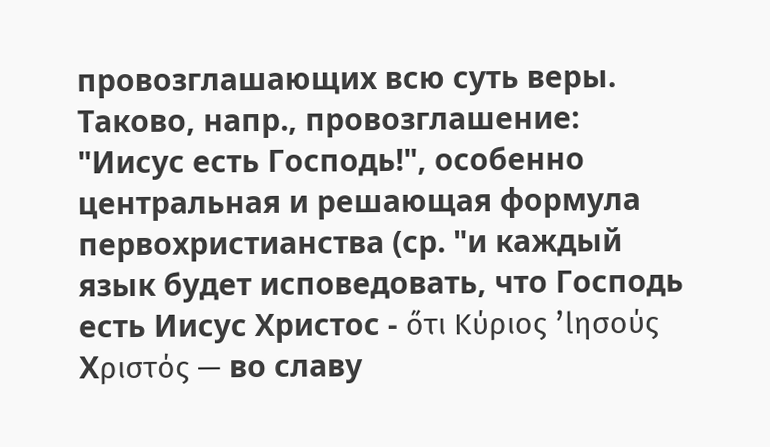провозглашающих всю суть веры. Таково, напр., провозглашение: "Иисус есть Господь!", особенно центральная и решающая формула первохристианства (ср. "и каждый язык будет исповедовать, что Господь есть Иисус Христос - őτι Κύριος ’lησούς Хριστός — во славу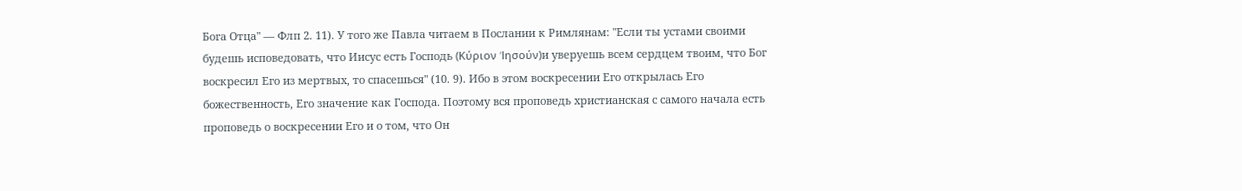Бога Отца" — Флп 2. 11). У того же Павла читаем в Послании к Римлянам: "Если ты устами своими будешь исповедовать, что Иисус есть Господь (Κύριον ’lησούν)и уверуешь всем сердцем твоим, что Бог воскресил Его из мертвых, то спасешься" (10. 9). Ибо в этом воскресении Его открылась Его божественность, Его значение как Господа. Поэтому вся проповедь христианская с самого начала есть проповедь о воскресении Его и о том, что Он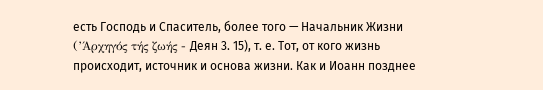есть Господь и Спаситель, более того — Начальник Жизни (’Άρχηγός τής ζωής - Деян 3. 15), т. е. Тот, от кого жизнь происходит, источник и основа жизни. Как и Иоанн позднее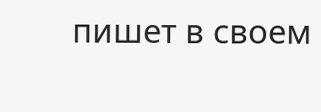пишет в своем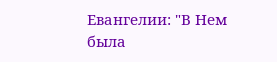Евангелии: "В Нем была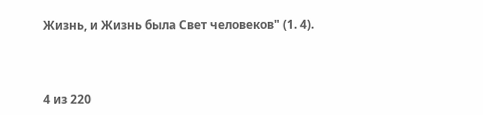Жизнь, и Жизнь была Свет человеков" (1. 4).



4 из 220